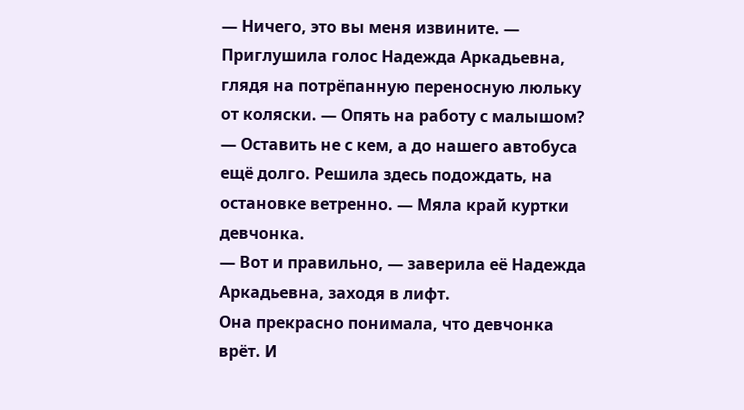— Ничего, это вы меня извините. — Приглушила голос Надежда Аркадьевна, глядя на потрёпанную переносную люльку от коляски. — Опять на работу с малышом?
— Оставить не с кем, а до нашего автобуса ещё долго. Решила здесь подождать, на остановке ветренно. — Мяла край куртки девчонка.
— Вот и правильно, — заверила её Надежда Аркадьевна, заходя в лифт.
Она прекрасно понимала, что девчонка врёт. И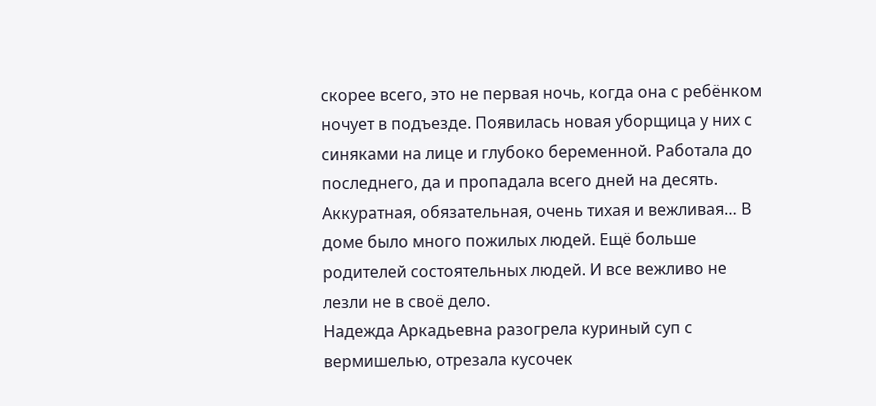скорее всего, это не первая ночь, когда она с ребёнком ночует в подъезде. Появилась новая уборщица у них с синяками на лице и глубоко беременной. Работала до последнего, да и пропадала всего дней на десять. Аккуратная, обязательная, очень тихая и вежливая… В доме было много пожилых людей. Ещё больше родителей состоятельных людей. И все вежливо не лезли не в своё дело.
Надежда Аркадьевна разогрела куриный суп с вермишелью, отрезала кусочек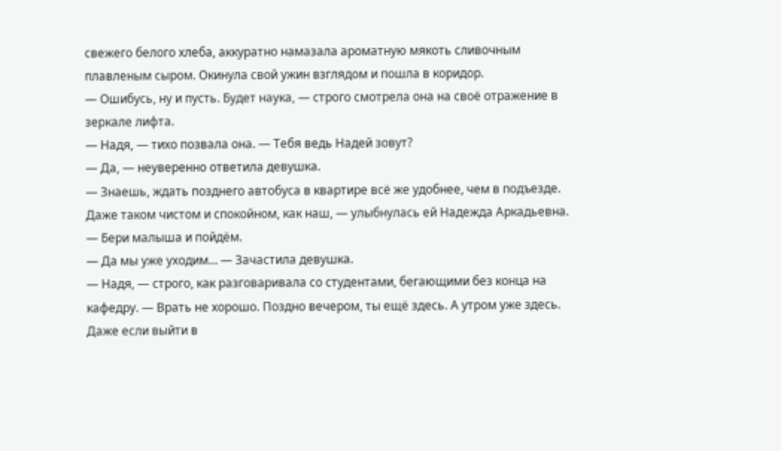свежего белого хлеба, аккуратно намазала ароматную мякоть сливочным плавленым сыром. Окинула свой ужин взглядом и пошла в коридор.
— Ошибусь, ну и пусть. Будет наука, — строго смотрела она на своё отражение в зеркале лифта.
— Надя, — тихо позвала она. — Тебя ведь Надей зовут?
— Да, — неуверенно ответила девушка.
— Знаешь, ждать позднего автобуса в квартире всё же удобнее, чем в подъезде. Даже таком чистом и спокойном, как наш, — улыбнулась ей Надежда Аркадьевна. — Бери малыша и пойдём.
— Да мы уже уходим… — Зачастила девушка.
— Надя, — строго, как разговаривала со студентами, бегающими без конца на кафедру. — Врать не хорошо. Поздно вечером, ты ещё здесь. А утром уже здесь. Даже если выйти в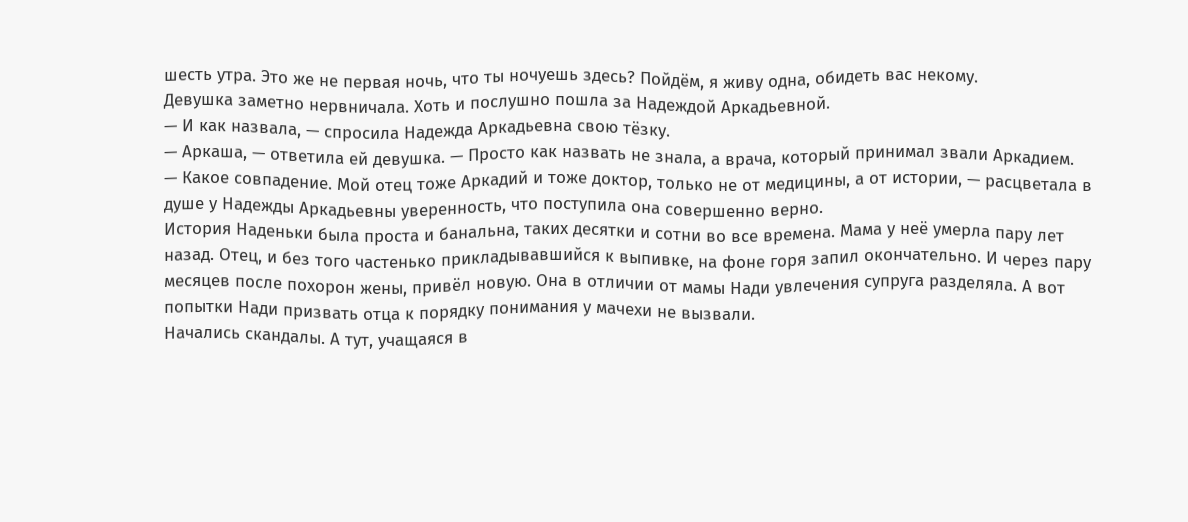шесть утра. Это же не первая ночь, что ты ночуешь здесь? Пойдём, я живу одна, обидеть вас некому.
Девушка заметно нервничала. Хоть и послушно пошла за Надеждой Аркадьевной.
— И как назвала, — спросила Надежда Аркадьевна свою тёзку.
— Аркаша, — ответила ей девушка. — Просто как назвать не знала, а врача, который принимал звали Аркадием.
— Какое совпадение. Мой отец тоже Аркадий и тоже доктор, только не от медицины, а от истории, — расцветала в душе у Надежды Аркадьевны уверенность, что поступила она совершенно верно.
История Наденьки была проста и банальна, таких десятки и сотни во все времена. Мама у неё умерла пару лет назад. Отец, и без того частенько прикладывавшийся к выпивке, на фоне горя запил окончательно. И через пару месяцев после похорон жены, привёл новую. Она в отличии от мамы Нади увлечения супруга разделяла. А вот попытки Нади призвать отца к порядку понимания у мачехи не вызвали.
Начались скандалы. А тут, учащаяся в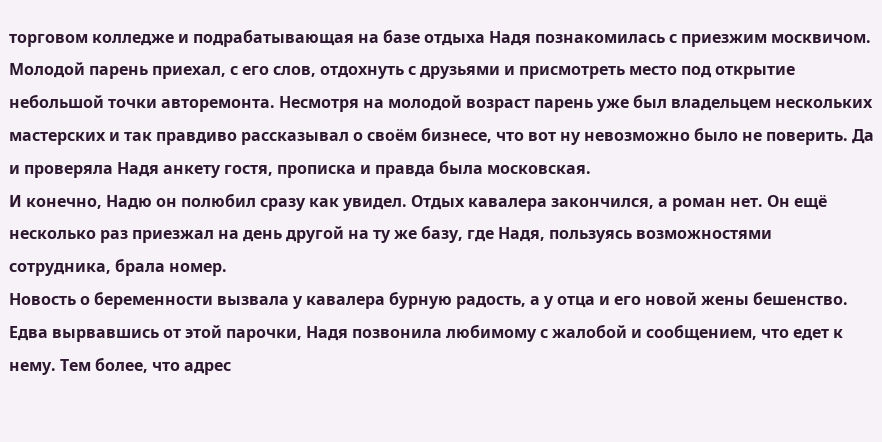торговом колледже и подрабатывающая на базе отдыха Надя познакомилась с приезжим москвичом. Молодой парень приехал, с его слов, отдохнуть с друзьями и присмотреть место под открытие небольшой точки авторемонта. Несмотря на молодой возраст парень уже был владельцем нескольких мастерских и так правдиво рассказывал о своём бизнесе, что вот ну невозможно было не поверить. Да и проверяла Надя анкету гостя, прописка и правда была московская.
И конечно, Надю он полюбил сразу как увидел. Отдых кавалера закончился, а роман нет. Он ещё несколько раз приезжал на день другой на ту же базу, где Надя, пользуясь возможностями сотрудника, брала номер.
Новость о беременности вызвала у кавалера бурную радость, а у отца и его новой жены бешенство. Едва вырвавшись от этой парочки, Надя позвонила любимому с жалобой и сообщением, что едет к нему. Тем более, что адрес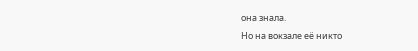она знала.
Но на вокзале её никто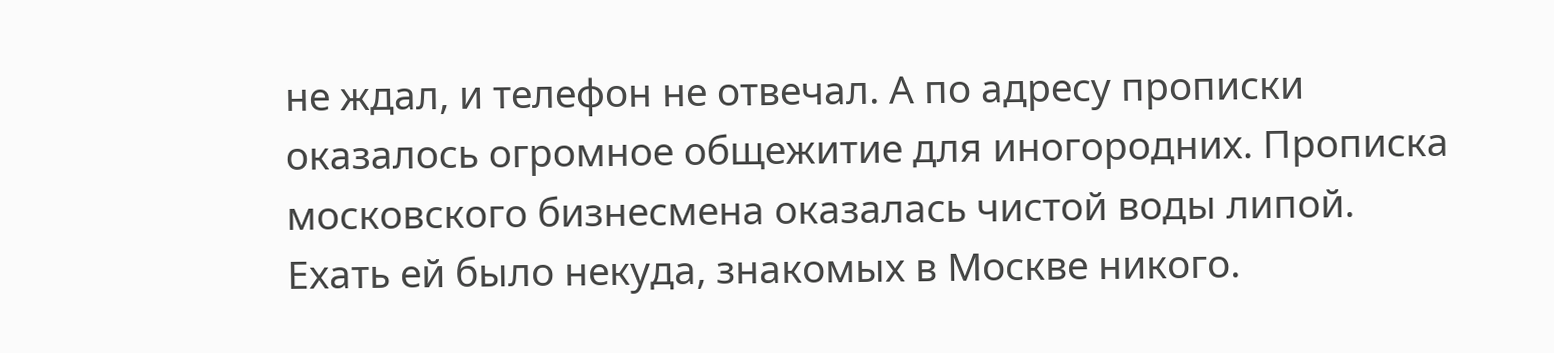не ждал, и телефон не отвечал. А по адресу прописки оказалось огромное общежитие для иногородних. Прописка московского бизнесмена оказалась чистой воды липой.
Ехать ей было некуда, знакомых в Москве никого.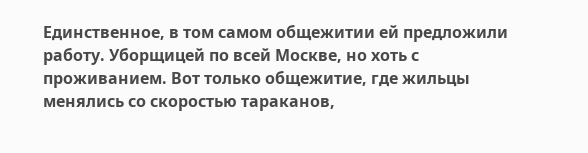Единственное, в том самом общежитии ей предложили работу. Уборщицей по всей Москве, но хоть с проживанием. Вот только общежитие, где жильцы менялись со скоростью тараканов,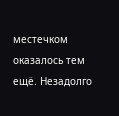местечком оказалось тем ещё. Незадолго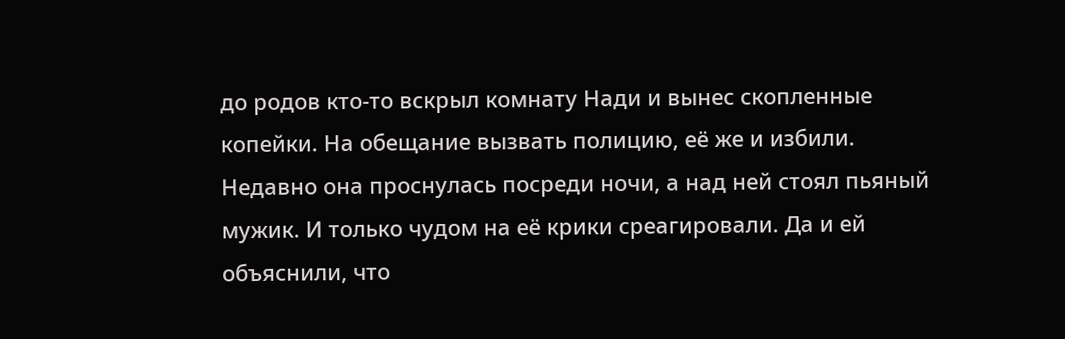до родов кто-то вскрыл комнату Нади и вынес скопленные копейки. На обещание вызвать полицию, её же и избили.
Недавно она проснулась посреди ночи, а над ней стоял пьяный мужик. И только чудом на её крики среагировали. Да и ей объяснили, что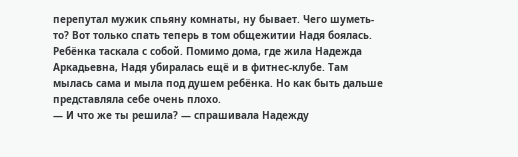перепутал мужик спьяну комнаты, ну бывает. Чего шуметь-то? Вот только спать теперь в том общежитии Надя боялась. Ребёнка таскала с собой. Помимо дома, где жила Надежда Аркадьевна, Надя убиралась ещё и в фитнес-клубе. Там мылась сама и мыла под душем ребёнка. Но как быть дальше представляла себе очень плохо.
— И что же ты решила? — спрашивала Надежду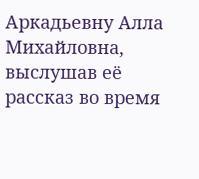Аркадьевну Алла Михайловна, выслушав её рассказ во время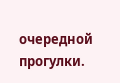очередной прогулки.